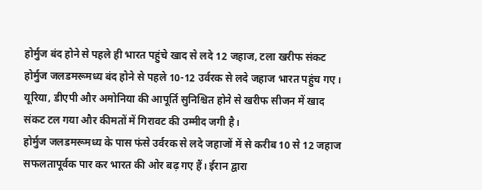होर्मुज बंद होने से पहले ही भारत पहुंचे खाद से लदे 12 जहाज, टला खरीफ संकट
होर्मुज जलडमरूमध्य बंद होने से पहले 10-12 उर्वरक से लदे जहाज भारत पहुंच गए। यूरिया, डीएपी और अमोनिया की आपूर्ति सुनिश्चित होने से खरीफ सीजन में खाद संकट टल गया और कीमतों में गिरावट की उम्मीद जगी है।
होर्मुज जलडमरूमध्य के पास फंसे उर्वरक से लदे जहाजों में से करीब 10 से 12 जहाज सफलतापूर्वक पार कर भारत की ओर बढ़ गए हैं। ईरान द्वारा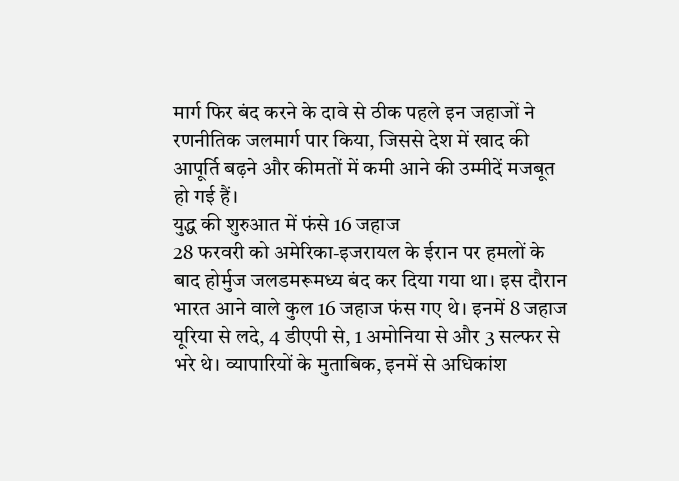मार्ग फिर बंद करने के दावे से ठीक पहले इन जहाजों ने रणनीतिक जलमार्ग पार किया, जिससे देश में खाद की आपूर्ति बढ़ने और कीमतों में कमी आने की उम्मीदें मजबूत हो गई हैं।
युद्ध की शुरुआत में फंसे 16 जहाज
28 फरवरी को अमेरिका-इजरायल के ईरान पर हमलों के बाद होर्मुज जलडमरूमध्य बंद कर दिया गया था। इस दौरान भारत आने वाले कुल 16 जहाज फंस गए थे। इनमें 8 जहाज यूरिया से लदे, 4 डीएपी से, 1 अमोनिया से और 3 सल्फर से भरे थे। व्यापारियों के मुताबिक, इनमें से अधिकांश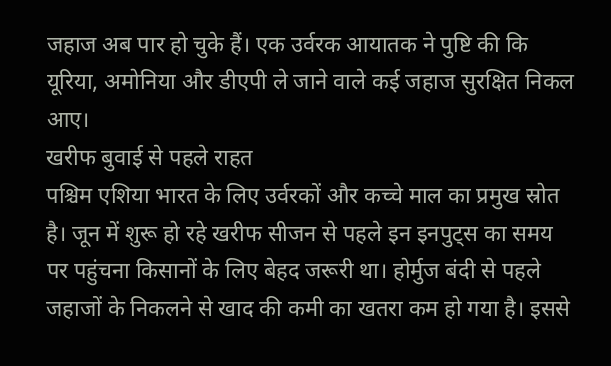जहाज अब पार हो चुके हैं। एक उर्वरक आयातक ने पुष्टि की कि यूरिया, अमोनिया और डीएपी ले जाने वाले कई जहाज सुरक्षित निकल आए।
खरीफ बुवाई से पहले राहत
पश्चिम एशिया भारत के लिए उर्वरकों और कच्चे माल का प्रमुख स्रोत है। जून में शुरू हो रहे खरीफ सीजन से पहले इन इनपुट्स का समय पर पहुंचना किसानों के लिए बेहद जरूरी था। होर्मुज बंदी से पहले जहाजों के निकलने से खाद की कमी का खतरा कम हो गया है। इससे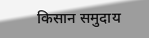किसान समुदाय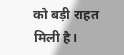को बड़ी राहत मिली है।